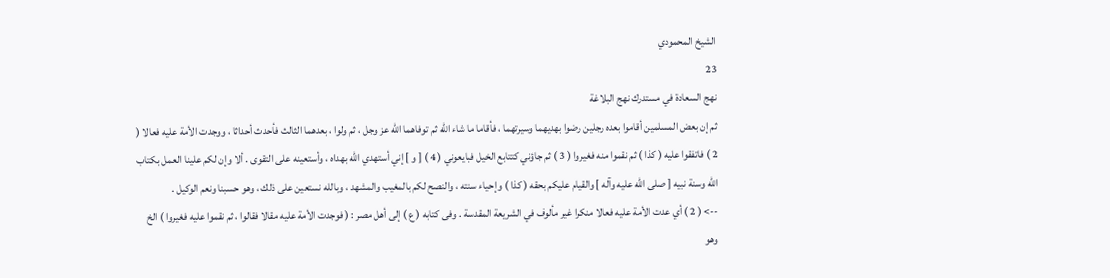الشيخ المحمودي
23
نهج السعادة في مستدرك نهج البلاغة
ثم إن بعض المسلمين أقاموا بعده رجلين رضوا بهديهما وسيرتهما ، فأقاما ما شاء الله ثم توفاهما الله عز وجل ، ثم ولوا ، بعدهما الثالث فأحدث أحداثا ، ووجدت الأمة عليه فعالا ( 2 ) فاتفقوا عليه ( كذا ) ثم نقموا منه فغيروا ( 3 ) ثم جاؤني كتتابع الخيل فبايعوني ( 4 ) [ و ] إني أستهدي الله بهداه ، وأستعينه على التقوى . ألا وإن لكم علينا العمل بكتاب الله وسنة نبيه [ صلى الله عليه وآله ] والقيام عليكم بحقه ( كذا ) وإحياء سنته ، والنصح لكم بالمغيب والمشهد ، وبالله نستعين على ذلك ، وهو حسبنا ونعم الوكيل .
--> ( 2 ) أي عدت الأمة عليه فعالا منكرا غير مألوف في الشريعة المقدسة . وفى كتابه ( ع ) إلى أهل مصر : ( فوجدت الأمة عليه مقالا فقالوا ، ثم نقموا عليه فغيروا ) الخ وهو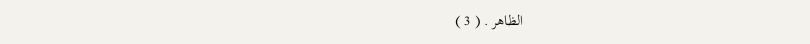الظاهر . ( 3 )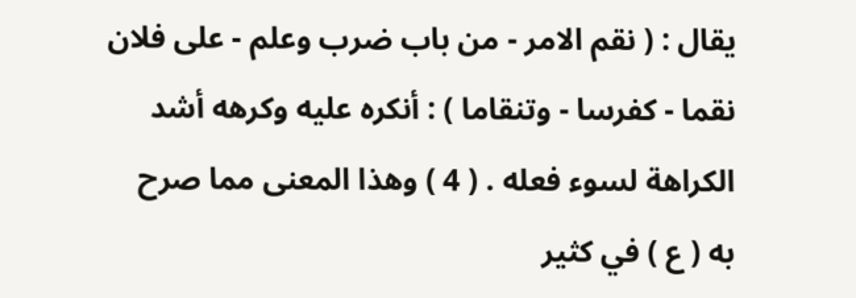يقال : ( نقم الامر - من باب ضرب وعلم - على فلان نقما - كفرسا - وتنقاما ) : أنكره عليه وكرهه أشد الكراهة لسوء فعله . ( 4 ) وهذا المعنى مما صرح به ( ع ) في كثير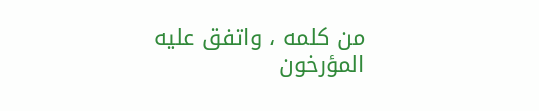من كلمه ، واتفق عليه المؤرخون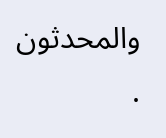والمحدثون .